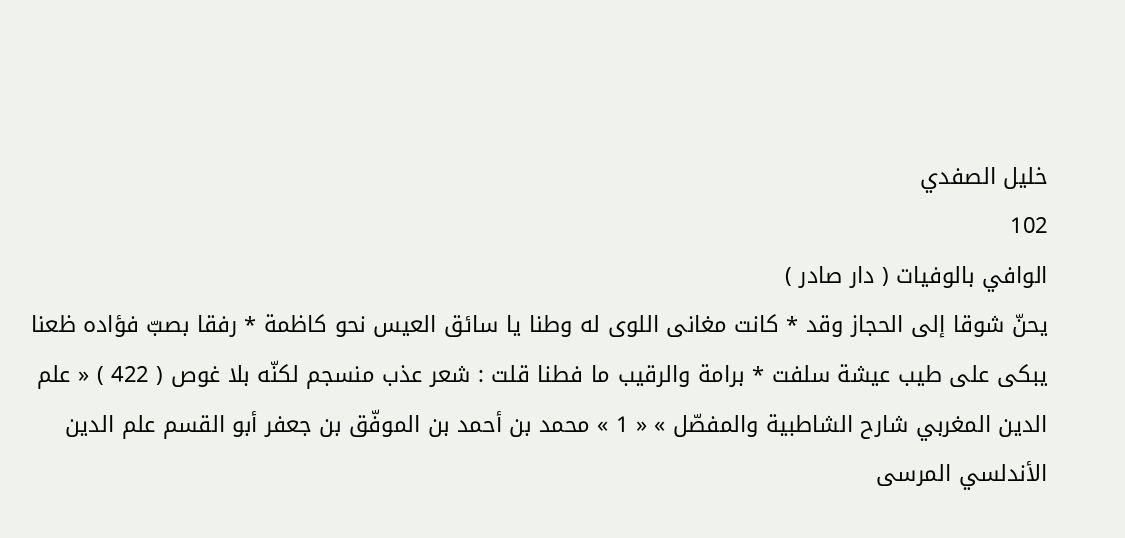خليل الصفدي
102
الوافي بالوفيات ( دار صادر )
يحنّ شوقا إلى الحجاز وقد * كانت مغانى اللوى له وطنا يا سائق العيس نحو كاظمة * رفقا بصبّ فؤاده ظعنا يبكى على طيب عيشة سلفت * برامة والرقيب ما فطنا قلت : شعر عذب منسجم لكنّه بلا غوص ( 422 ) « علم الدين المغربي شارح الشاطبية والمفصّل » « 1 » محمد بن أحمد بن الموفّق بن جعفر أبو القسم علم الدين الأندلسي المرسى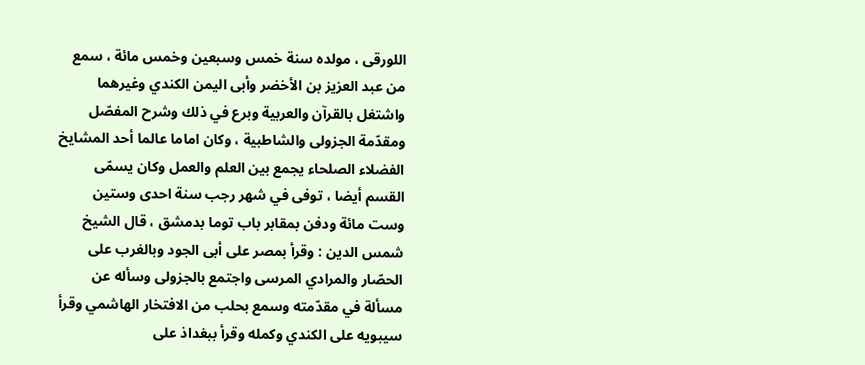اللورقى ، مولده سنة خمس وسبعين وخمس مائة ، سمع من عبد العزيز بن الأخضر وأبى اليمن الكندي وغيرهما واشتغل بالقرآن والعربية وبرع في ذلك وشرح المفصّل ومقدّمة الجزولى والشاطبية ، وكان اماما عالما أحد المشايخ الفضلاء الصلحاء يجمع بين العلم والعمل وكان يسمّى القسم أيضا ، توفى في شهر رجب سنة احدى وستين وست مائة ودفن بمقابر باب توما بدمشق ، قال الشيخ شمس الدين : وقرأ بمصر على أبى الجود وبالغرب على الحصّار والمرادي المرسى واجتمع بالجزولى وسأله عن مسألة في مقدّمته وسمع بحلب من الافتخار الهاشمي وقرأ سيبويه على الكندي وكمله وقرأ ببغداذ على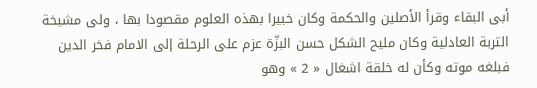أبى البقاء وقرأ الأصلين والحكمة وكان خبيرا بهذه العلوم مقصودا بها ، ولى مشيخة التربة العادلية وكان مليح الشكل حسن البزّة عزم على الرحلة إلى الامام فخر الدين فبلغه موته وكأن له خلقة اشغال « 2 » وهو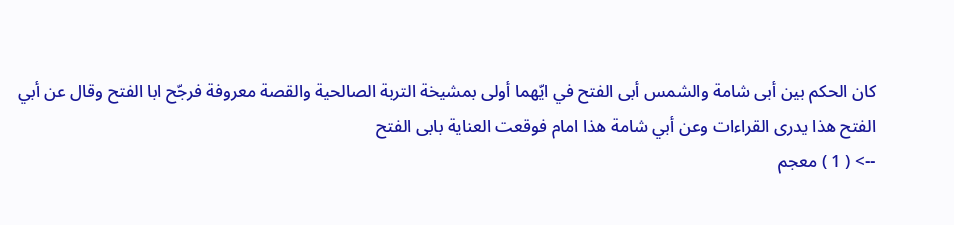كان الحكم بين أبى شامة والشمس أبى الفتح في ايّهما أولى بمشيخة التربة الصالحية والقصة معروفة فرجّح ابا الفتح وقال عن أبي الفتح هذا يدرى القراءات وعن أبي شامة هذا امام فوقعت العناية بابى الفتح
--> ( 1 ) معجم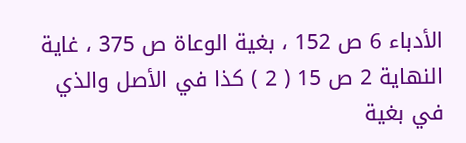الأدباء 6 ص 152 ، بغية الوعاة ص 375 ، غاية النهاية 2 ص 15 ( 2 ) كذا في الأصل والذي في بغية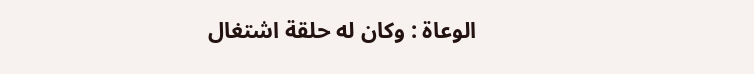الوعاة : وكان له حلقة اشتغال